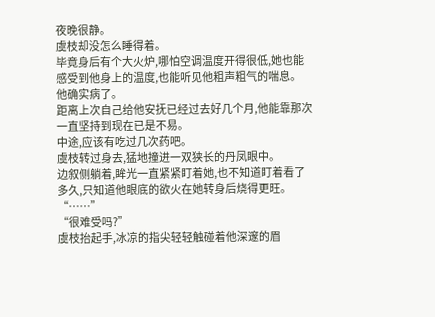夜晚很静。
虞枝却没怎么睡得着。
毕竟身后有个大火炉,哪怕空调温度开得很低,她也能感受到他身上的温度,也能听见他粗声粗气的喘息。
他确实病了。
距离上次自己给他安抚已经过去好几个月,他能靠那次一直坚持到现在已是不易。
中途,应该有吃过几次药吧。
虞枝转过身去,猛地撞进一双狭长的丹凤眼中。
边叙侧躺着,眸光一直紧紧盯着她,也不知道盯着看了多久,只知道他眼底的欲火在她转身后烧得更旺。
“……”
“很难受吗?”
虞枝抬起手,冰凉的指尖轻轻触碰着他深邃的眉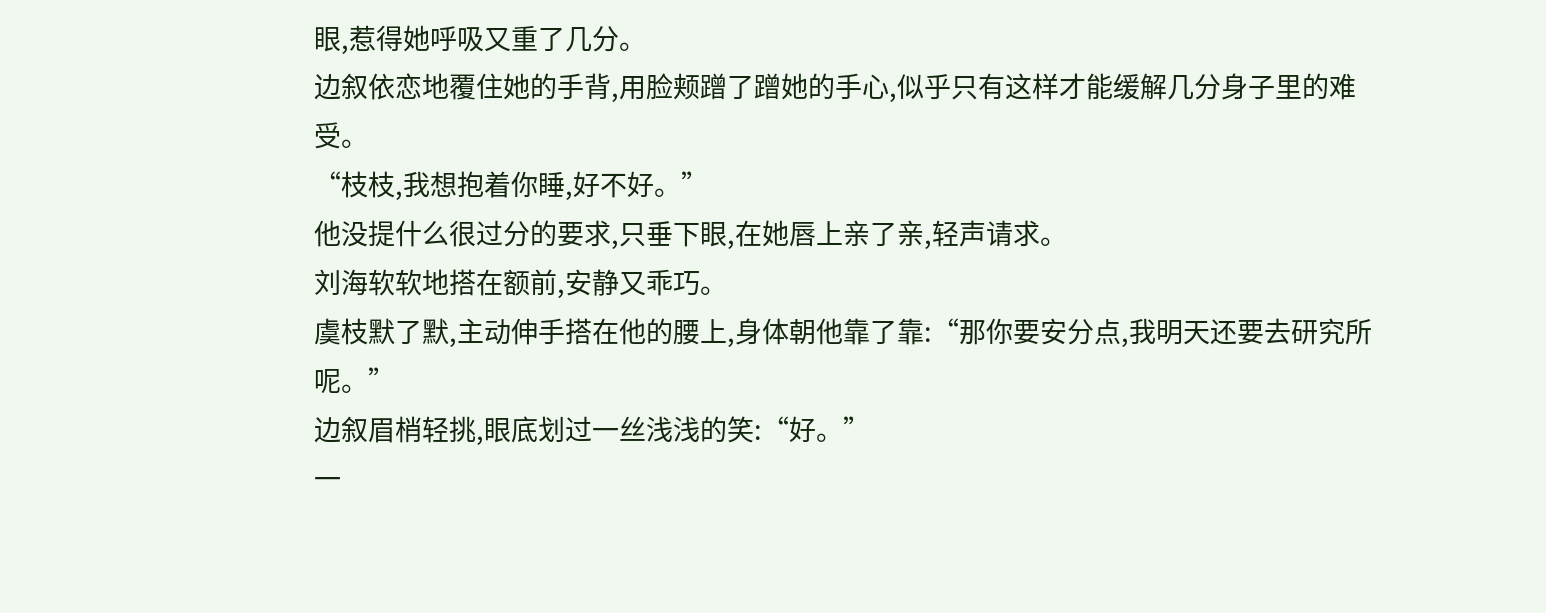眼,惹得她呼吸又重了几分。
边叙依恋地覆住她的手背,用脸颊蹭了蹭她的手心,似乎只有这样才能缓解几分身子里的难受。
“枝枝,我想抱着你睡,好不好。”
他没提什么很过分的要求,只垂下眼,在她唇上亲了亲,轻声请求。
刘海软软地搭在额前,安静又乖巧。
虞枝默了默,主动伸手搭在他的腰上,身体朝他靠了靠:“那你要安分点,我明天还要去研究所呢。”
边叙眉梢轻挑,眼底划过一丝浅浅的笑:“好。”
一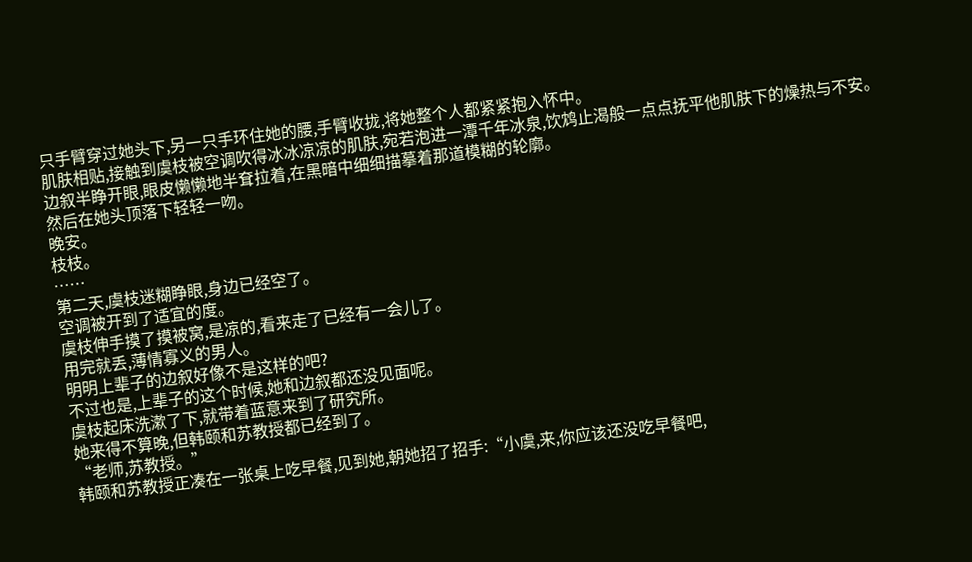只手臂穿过她头下,另一只手环住她的腰,手臂收拢,将她整个人都紧紧抱入怀中。
肌肤相贴,接触到虞枝被空调吹得冰冰凉凉的肌肤,宛若泡进一潭千年冰泉,饮鸩止渴般一点点抚平他肌肤下的燥热与不安。
边叙半睁开眼,眼皮懒懒地半耷拉着,在黑暗中细细描摹着那道模糊的轮廓。
然后在她头顶落下轻轻一吻。
晚安。
枝枝。
……
第二天,虞枝迷糊睁眼,身边已经空了。
空调被开到了适宜的度。
虞枝伸手摸了摸被窝,是凉的,看来走了已经有一会儿了。
用完就丢,薄情寡义的男人。
明明上辈子的边叙好像不是这样的吧?
不过也是,上辈子的这个时候,她和边叙都还没见面呢。
虞枝起床洗漱了下,就带着蓝意来到了研究所。
她来得不算晚,但韩颐和苏教授都已经到了。
“老师,苏教授。”
韩颐和苏教授正凑在一张桌上吃早餐,见到她,朝她招了招手:“小虞,来,你应该还没吃早餐吧,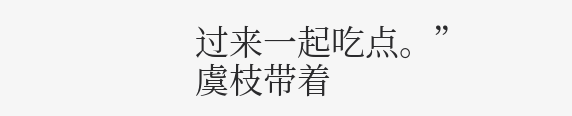过来一起吃点。”
虞枝带着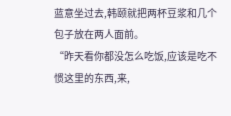蓝意坐过去,韩颐就把两杯豆浆和几个包子放在两人面前。
“昨天看你都没怎么吃饭,应该是吃不惯这里的东西,来,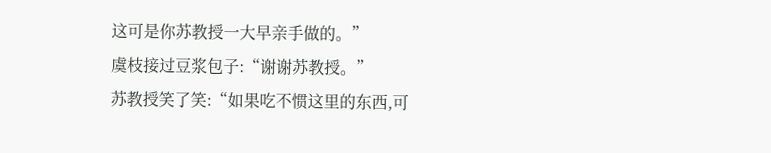这可是你苏教授一大早亲手做的。”
虞枝接过豆浆包子:“谢谢苏教授。”
苏教授笑了笑:“如果吃不惯这里的东西,可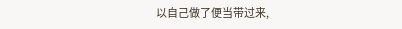以自己做了便当带过来,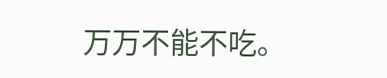万万不能不吃。